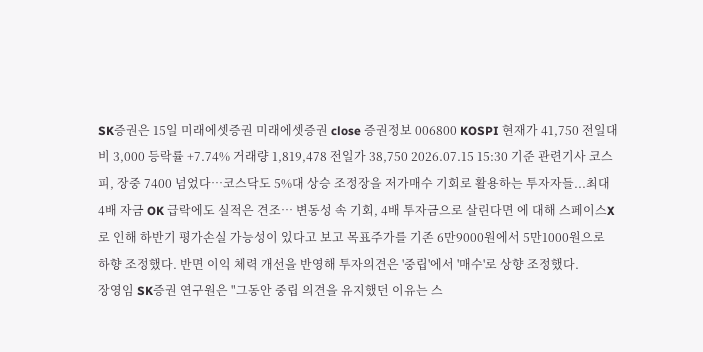SK증권은 15일 미래에셋증권 미래에셋증권 close 증권정보 006800 KOSPI 현재가 41,750 전일대비 3,000 등락률 +7.74% 거래량 1,819,478 전일가 38,750 2026.07.15 15:30 기준 관련기사 코스피, 장중 7400 넘었다…코스닥도 5%대 상승 조정장을 저가매수 기회로 활용하는 투자자들...최대 4배 자금 OK 급락에도 실적은 견조… 변동성 속 기회, 4배 투자금으로 살린다면 에 대해 스페이스X로 인해 하반기 평가손실 가능성이 있다고 보고 목표주가를 기존 6만9000원에서 5만1000원으로 하향 조정했다. 반면 이익 체력 개선을 반영해 투자의견은 '중립'에서 '매수'로 상향 조정했다.
장영임 SK증권 연구원은 "그동안 중립 의견을 유지했던 이유는 스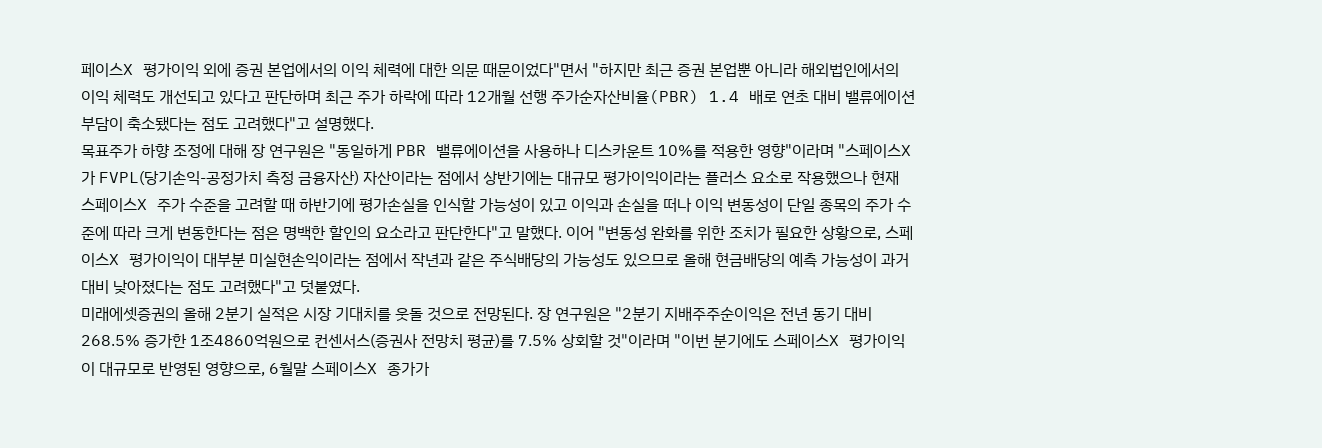페이스X 평가이익 외에 증권 본업에서의 이익 체력에 대한 의문 때문이었다"면서 "하지만 최근 증권 본업뿐 아니라 해외법인에서의 이익 체력도 개선되고 있다고 판단하며 최근 주가 하락에 따라 12개월 선행 주가순자산비율(PBR) 1.4 배로 연초 대비 밸류에이션 부담이 축소됐다는 점도 고려했다"고 설명했다.
목표주가 하향 조정에 대해 장 연구원은 "동일하게 PBR 밸류에이션을 사용하나 디스카운트 10%를 적용한 영향"이라며 "스페이스X가 FVPL(당기손익-공정가치 측정 금융자산) 자산이라는 점에서 상반기에는 대규모 평가이익이라는 플러스 요소로 작용했으나 현재 스페이스X 주가 수준을 고려할 때 하반기에 평가손실을 인식할 가능성이 있고 이익과 손실을 떠나 이익 변동성이 단일 종목의 주가 수준에 따라 크게 변동한다는 점은 명백한 할인의 요소라고 판단한다"고 말했다. 이어 "변동성 완화를 위한 조치가 필요한 상황으로, 스페이스X 평가이익이 대부분 미실현손익이라는 점에서 작년과 같은 주식배당의 가능성도 있으므로 올해 현금배당의 예측 가능성이 과거 대비 낮아졌다는 점도 고려했다"고 덧붙였다.
미래에셋증권의 올해 2분기 실적은 시장 기대치를 웃돌 것으로 전망된다. 장 연구원은 "2분기 지배주주순이익은 전년 동기 대비 268.5% 증가한 1조4860억원으로 컨센서스(증권사 전망치 평균)를 7.5% 상회할 것"이라며 "이번 분기에도 스페이스X 평가이익이 대규모로 반영된 영향으로, 6월말 스페이스X 종가가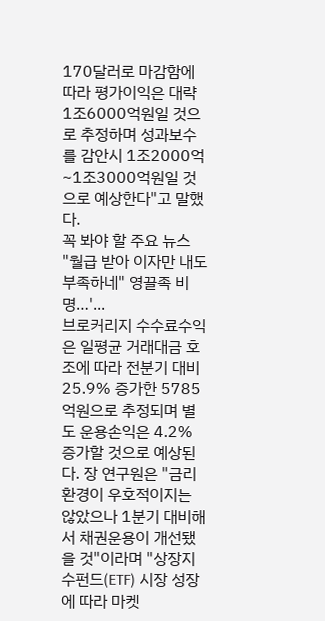170달러로 마감함에 따라 평가이익은 대략 1조6000억원일 것으로 추정하며 성과보수를 감안시 1조2000억~1조3000억원일 것으로 예상한다"고 말했다.
꼭 봐야 할 주요 뉴스
"월급 받아 이자만 내도 부족하네" 영끌족 비명…'...
브로커리지 수수료수익은 일평균 거래대금 호조에 따라 전분기 대비 25.9% 증가한 5785억원으로 추정되며 별도 운용손익은 4.2% 증가할 것으로 예상된다. 장 연구원은 "금리 환경이 우호적이지는 않았으나 1분기 대비해서 채권운용이 개선됐을 것"이라며 "상장지수펀드(ETF) 시장 성장에 따라 마켓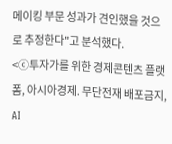메이킹 부문 성과가 견인했을 것으로 추정한다"고 분석했다.
<ⓒ투자가를 위한 경제콘텐츠 플랫폼, 아시아경제. 무단전재 배포금지, AI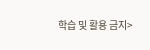학습 및 활용 금지>